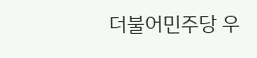더불어민주당 우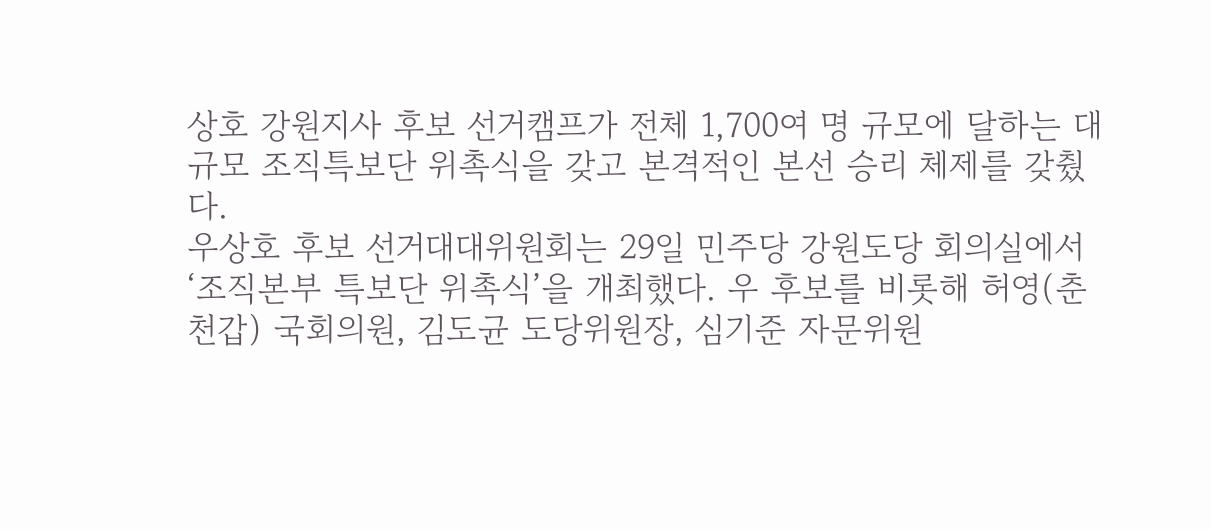상호 강원지사 후보 선거캠프가 전체 1,700여 명 규모에 달하는 대규모 조직특보단 위촉식을 갖고 본격적인 본선 승리 체제를 갖췄다.
우상호 후보 선거대대위원회는 29일 민주당 강원도당 회의실에서 ‘조직본부 특보단 위촉식’을 개최했다. 우 후보를 비롯해 허영(춘천갑) 국회의원, 김도균 도당위원장, 심기준 자문위원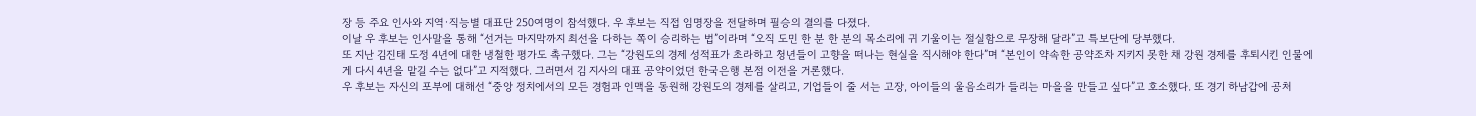장 등 주요 인사와 지역·직능별 대표단 250여명이 참석했다. 우 후보는 직접 임명장을 전달하며 필승의 결의를 다졌다.
이날 우 후보는 인사말을 통해 “선거는 마지막까지 최선을 다하는 쪽이 승리하는 법”이라며 “오직 도민 한 분 한 분의 목소리에 귀 기울이는 절실함으로 무장해 달라”고 특보단에 당부했다.
또 지난 김진태 도정 4년에 대한 냉철한 평가도 촉구했다. 그는 “강원도의 경제 성적표가 초라하고 청년들이 고향을 떠나는 현실을 직시해야 한다”며 “본인이 약속한 공약조차 지키지 못한 채 강원 경제를 후퇴시킨 인물에게 다시 4년을 맡길 수는 없다”고 지적했다. 그러면서 김 지사의 대표 공약이었던 한국은행 본점 이전을 거론했다.
우 후보는 자신의 포부에 대해선 “중앙 정치에서의 모든 경험과 인맥을 동원해 강원도의 경제를 살리고, 기업들이 줄 서는 고장, 아이들의 울음소리가 들리는 마을을 만들고 싶다”고 호소했다. 또 경기 하남갑에 공처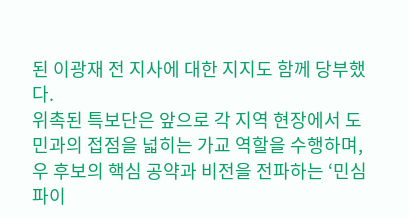된 이광재 전 지사에 대한 지지도 함께 당부했다.
위촉된 특보단은 앞으로 각 지역 현장에서 도민과의 접점을 넓히는 가교 역할을 수행하며, 우 후보의 핵심 공약과 비전을 전파하는 ‘민심 파이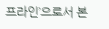프라인’으로서 본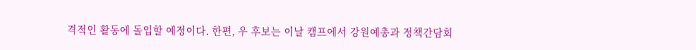격적인 활동에 돌입할 예정이다. 한편, 우 후보는 이날 캠프에서 강원예총과 정책간담회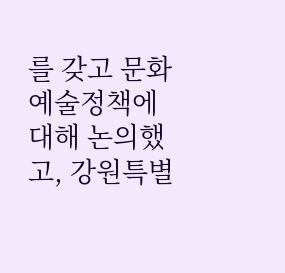를 갖고 문화예술정책에 대해 논의했고, 강원특별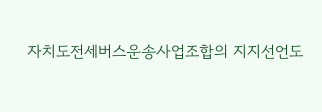자치도전세버스운송사업조합의 지지선언도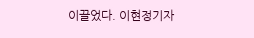이끌었다. 이현정기자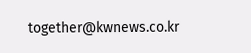together@kwnews.co.kr